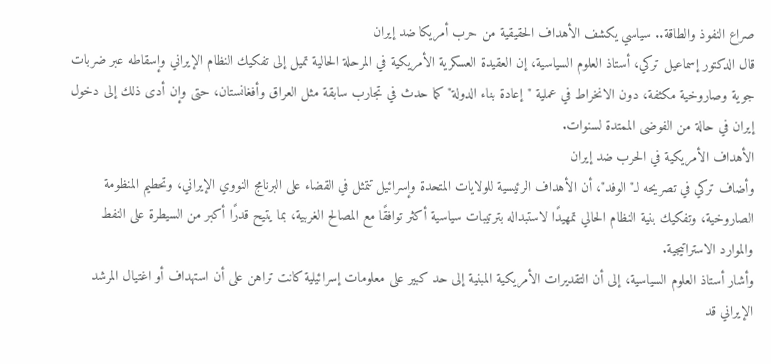صراع النفوذ والطاقة.. سياسي يكشف الأهداف الحقيقية من حرب أمريكا ضد إيران
قال الدكتور إسماعيل تركي، أستاذ العلوم السياسية، إن العقيدة العسكرية الأمريكية في المرحلة الحالية تميل إلى تفكيك النظام الإيراني وإسقاطه عبر ضربات جوية وصاروخية مكثفة، دون الانخراط في عملية "إعادة بناء الدولة" كما حدث في تجارب سابقة مثل العراق وأفغانستان، حتى وإن أدى ذلك إلى دخول إيران في حالة من الفوضى الممتدة لسنوات.
الأهداف الأمريكية في الحرب ضد إيران
وأضاف تركي في تصريحه لـ"الوفد"، أن الأهداف الرئيسية للولايات المتحدة وإسرائيل تتمثل في القضاء على البرنامج النووي الإيراني، وتحطيم المنظومة الصاروخية، وتفكيك بنية النظام الحالي تمهيدًا لاستبداله بترتيبات سياسية أكثر توافقًا مع المصالح الغربية، بما يتيح قدرًا أكبر من السيطرة على النفط والموارد الاستراتيجية.
وأشار أستاذ العلوم السياسية، إلى أن التقديرات الأمريكية المبنية إلى حد كبير على معلومات إسرائيلية كانت تراهن على أن استهداف أو اغتيال المرشد الإيراني قد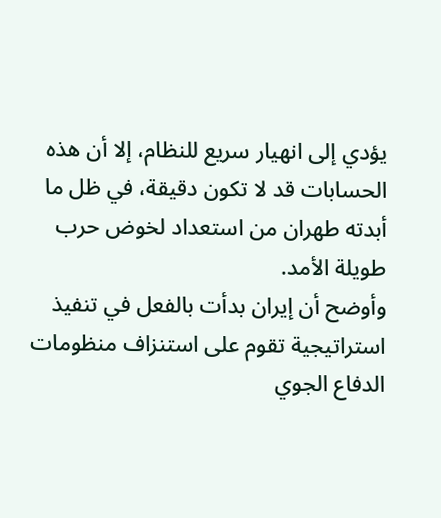يؤدي إلى انهيار سريع للنظام، إلا أن هذه الحسابات قد لا تكون دقيقة، في ظل ما أبدته طهران من استعداد لخوض حرب طويلة الأمد.
وأوضح أن إيران بدأت بالفعل في تنفيذ استراتيجية تقوم على استنزاف منظومات الدفاع الجوي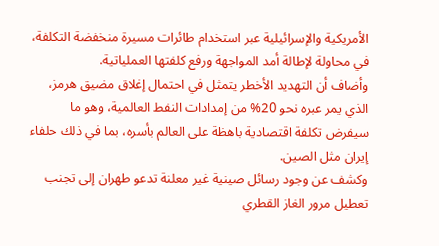الأمريكية والإسرائيلية عبر استخدام طائرات مسيرة منخفضة التكلفة، في محاولة لإطالة أمد المواجهة ورفع كلفتها العملياتية.
وأضاف أن التهديد الأخطر يتمثل في احتمال إغلاق مضيق هرمز، الذي يمر عبره نحو 20% من إمدادات النفط العالمية، وهو ما سيفرض تكلفة اقتصادية باهظة على العالم بأسره، بما في ذلك حلفاء إيران مثل الصين.
وكشف عن وجود رسائل صينية غير معلنة تدعو طهران إلى تجنب تعطيل مرور الغاز القطري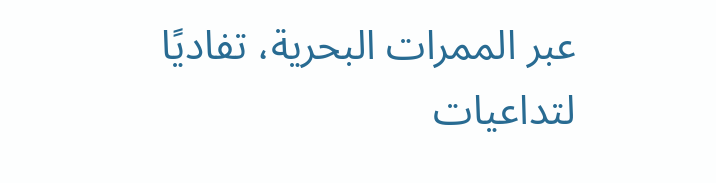عبر الممرات البحرية، تفاديًا لتداعيات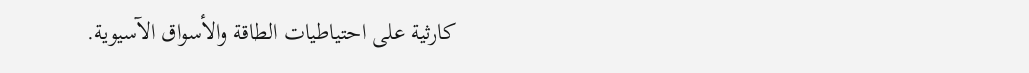كارثية على احتياطيات الطاقة والأسواق الآسيوية.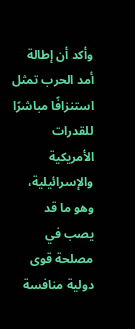وأكد أن إطالة أمد الحرب تمثل استنزافًا مباشرًا للقدرات الأمريكية والإسرائيلية، وهو ما قد يصب في مصلحة قوى دولية منافسة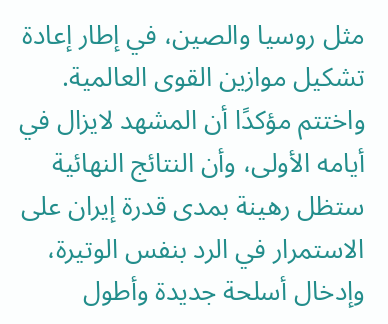مثل روسيا والصين، في إطار إعادة تشكيل موازين القوى العالمية.
واختتم مؤكدًا أن المشهد لايزال في أيامه الأولى، وأن النتائج النهائية ستظل رهينة بمدى قدرة إيران على الاستمرار في الرد بنفس الوتيرة، وإدخال أسلحة جديدة وأطول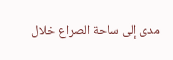مدى إلى ساحة الصراع خلال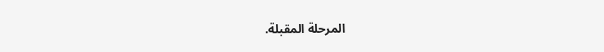المرحلة المقبلة.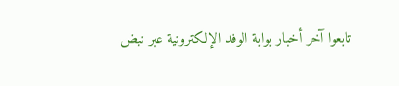تابعوا آخر أخبار بوابة الوفد الإلكترونية عبر نبض